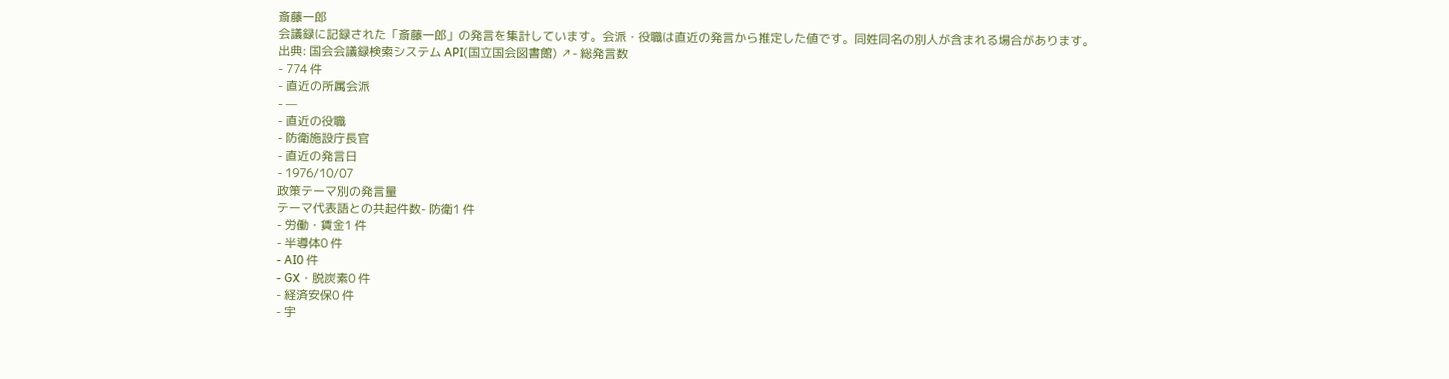斎藤一郎
会議録に記録された「斎藤一郎」の発言を集計しています。会派・役職は直近の発言から推定した値です。同姓同名の別人が含まれる場合があります。
出典: 国会会議録検索システム API(国立国会図書館) ↗- 総発言数
- 774 件
- 直近の所属会派
- —
- 直近の役職
- 防衛施設庁長官
- 直近の発言日
- 1976/10/07
政策テーマ別の発言量
テーマ代表語との共起件数- 防衛1 件
- 労働・賃金1 件
- 半導体0 件
- AI0 件
- GX・脱炭素0 件
- 経済安保0 件
- 宇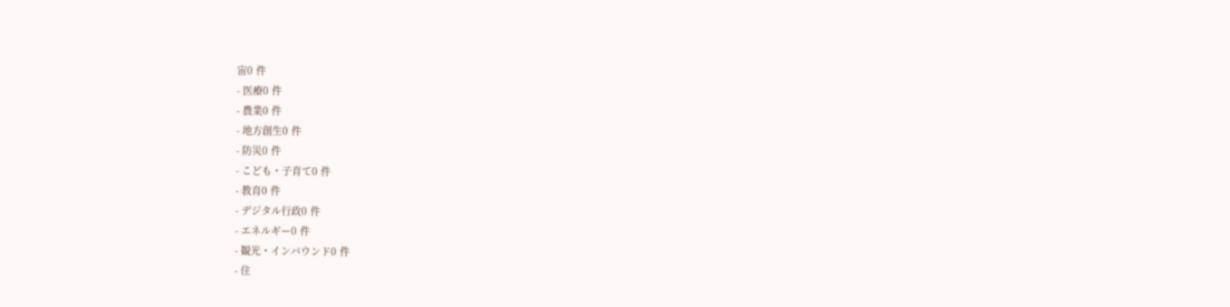宙0 件
- 医療0 件
- 農業0 件
- 地方創生0 件
- 防災0 件
- こども・子育て0 件
- 教育0 件
- デジタル行政0 件
- エネルギー0 件
- 観光・インバウンド0 件
- 住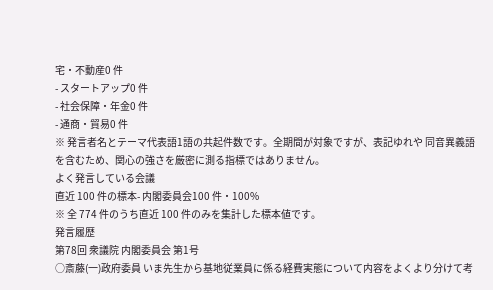宅・不動産0 件
- スタートアップ0 件
- 社会保障・年金0 件
- 通商・貿易0 件
※ 発言者名とテーマ代表語1語の共起件数です。全期間が対象ですが、表記ゆれや 同音異義語を含むため、関心の強さを厳密に測る指標ではありません。
よく発言している会議
直近 100 件の標本- 内閣委員会100 件・100%
※ 全 774 件のうち直近 100 件のみを集計した標本値です。
発言履歴
第78回 衆議院 内閣委員会 第1号
○斎藤(一)政府委員 いま先生から基地従業員に係る経費実態について内容をよくより分けて考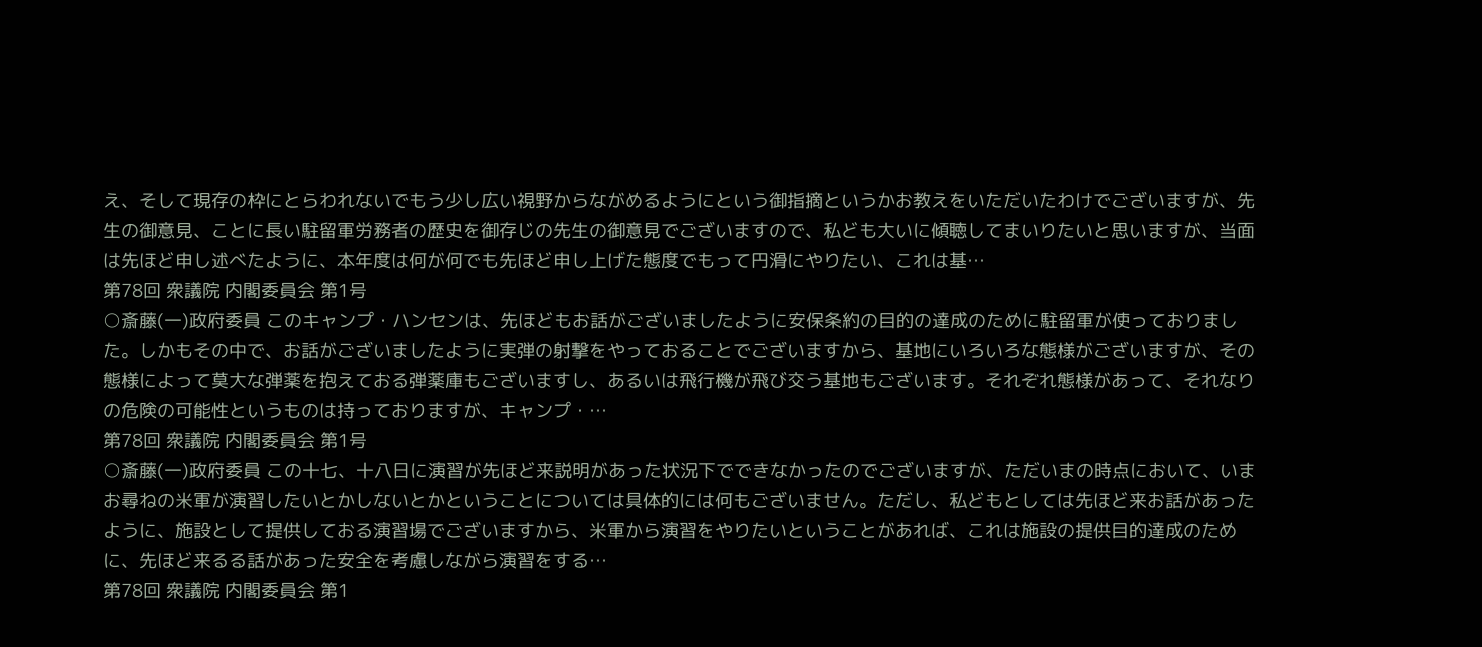え、そして現存の枠にとらわれないでもう少し広い視野からながめるようにという御指摘というかお教えをいただいたわけでございますが、先生の御意見、ことに長い駐留軍労務者の歴史を御存じの先生の御意見でございますので、私ども大いに傾聴してまいりたいと思いますが、当面は先ほど申し述べたように、本年度は何が何でも先ほど申し上げた態度でもって円滑にやりたい、これは基…
第78回 衆議院 内閣委員会 第1号
○斎藤(一)政府委員 このキャンプ・ハンセンは、先ほどもお話がございましたように安保条約の目的の達成のために駐留軍が使っておりました。しかもその中で、お話がございましたように実弾の射撃をやっておることでございますから、基地にいろいろな態様がございますが、その態様によって莫大な弾薬を抱えておる弾薬庫もございますし、あるいは飛行機が飛び交う基地もございます。それぞれ態様があって、それなりの危険の可能性というものは持っておりますが、キャンプ・…
第78回 衆議院 内閣委員会 第1号
○斎藤(一)政府委員 この十七、十八日に演習が先ほど来説明があった状況下でできなかったのでございますが、ただいまの時点において、いまお尋ねの米軍が演習したいとかしないとかということについては具体的には何もございません。ただし、私どもとしては先ほど来お話があったように、施設として提供しておる演習場でございますから、米軍から演習をやりたいということがあれば、これは施設の提供目的達成のために、先ほど来るる話があった安全を考慮しながら演習をする…
第78回 衆議院 内閣委員会 第1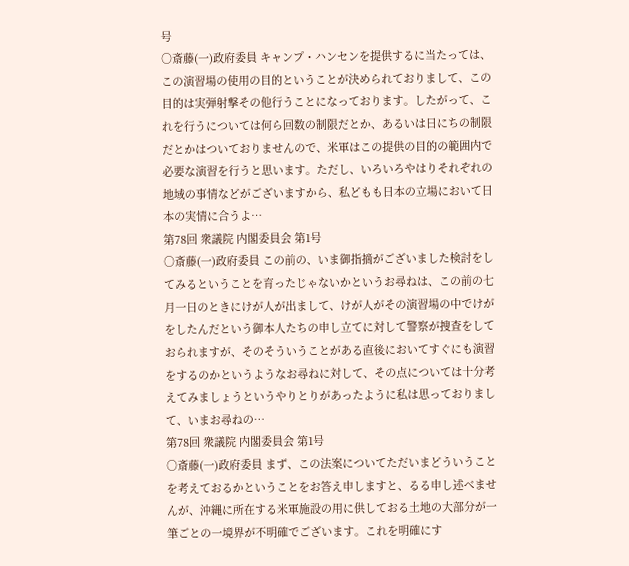号
○斎藤(一)政府委員 キャンプ・ハンセンを提供するに当たっては、この演習場の使用の目的ということが決められておりまして、この目的は実弾射撃その他行うことになっております。したがって、これを行うについては何ら回数の制限だとか、あるいは日にちの制限だとかはついておりませんので、米軍はこの提供の目的の範囲内で必要な演習を行うと思います。ただし、いろいろやはりそれぞれの地域の事情などがございますから、私どもも日本の立場において日本の実情に合うよ…
第78回 衆議院 内閣委員会 第1号
○斎藤(一)政府委員 この前の、いま御指摘がございました検討をしてみるということを育ったじゃないかというお尋ねは、この前の七月一日のときにけが人が出まして、けが人がその演習場の中でけがをしたんだという御本人たちの申し立てに対して警察が捜査をしておられますが、そのそういうことがある直後においてすぐにも演習をするのかというようなお尋ねに対して、その点については十分考えてみましょうというやりとりがあったように私は思っておりまして、いまお尋ねの…
第78回 衆議院 内閣委員会 第1号
○斎藤(一)政府委員 まず、この法案についてただいまどういうことを考えておるかということをお答え申しますと、るる申し述べませんが、沖縄に所在する米軍施設の用に供しておる土地の大部分が一筆ごとの一境界が不明確でございます。これを明確にす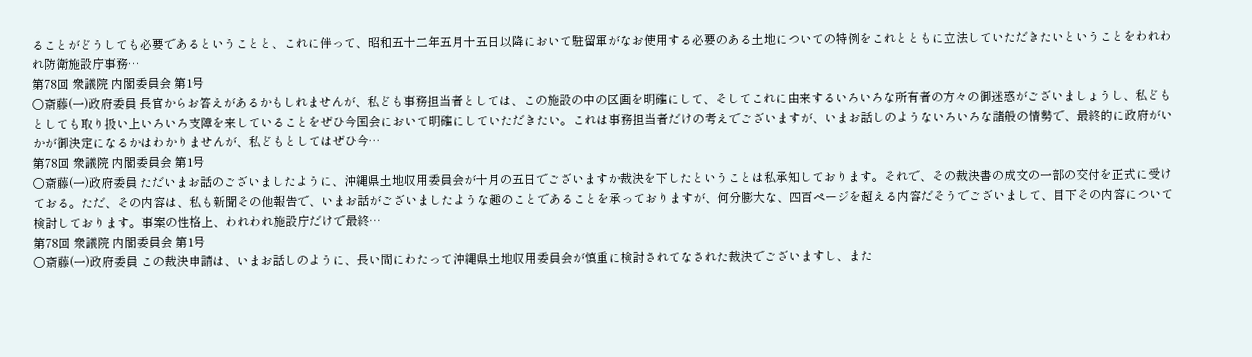ることがどうしても必要であるということと、これに伴って、昭和五十二年五月十五日以降において駐留軍がなお使用する必要のある土地についての特例をこれとともに立法していただきたいということをわれわれ防衛施設庁事務…
第78回 衆議院 内閣委員会 第1号
○斎藤(一)政府委員 長官からお答えがあるかもしれませんが、私ども事務担当者としては、この施設の中の区画を明確にして、そしてこれに由来するいろいろな所有者の方々の御迷惑がございましょうし、私どもとしても取り扱い上いろいろ支障を来していることをぜひ今国会において明確にしていただきたい。これは事務担当者だけの考えでございますが、いまお話しのようないろいろな諸般の情勢で、最終的に政府がいかが御決定になるかはわかりませんが、私どもとしてはぜひ今…
第78回 衆議院 内閣委員会 第1号
○斎藤(一)政府委員 ただいまお話のございましたように、沖縄県土地収用委員会が十月の五日でございますか裁決を下したということは私承知しております。それで、その裁決書の成文の一部の交付を正式に受けておる。ただ、その内容は、私も新聞その他報告で、いまお話がございましたような趣のことであることを承っておりますが、何分膨大な、四百ページを超える内容だそうでございまして、目下その内容について検討しております。事案の性格上、われわれ施設庁だけで最終…
第78回 衆議院 内閣委員会 第1号
○斎藤(一)政府委員 この裁決申請は、いまお話しのように、長い間にわたって沖縄県土地収用委員会が慎重に検討されてなされた裁決でございますし、また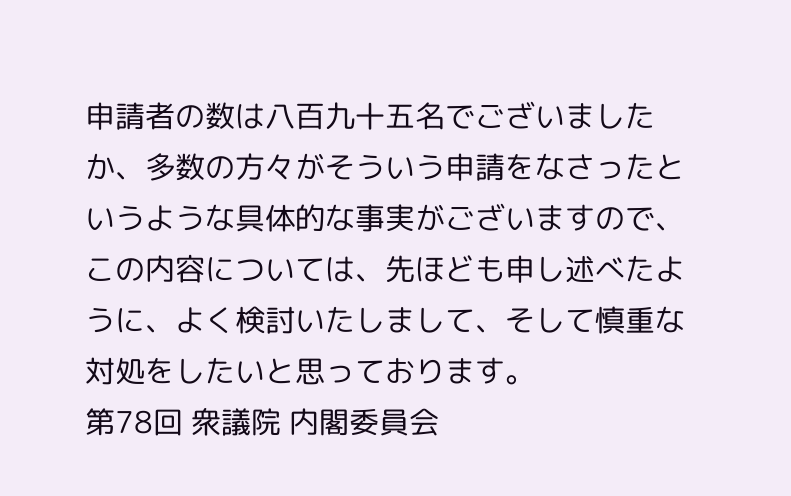申請者の数は八百九十五名でございましたか、多数の方々がそういう申請をなさったというような具体的な事実がございますので、この内容については、先ほども申し述べたように、よく検討いたしまして、そして慎重な対処をしたいと思っております。
第78回 衆議院 内閣委員会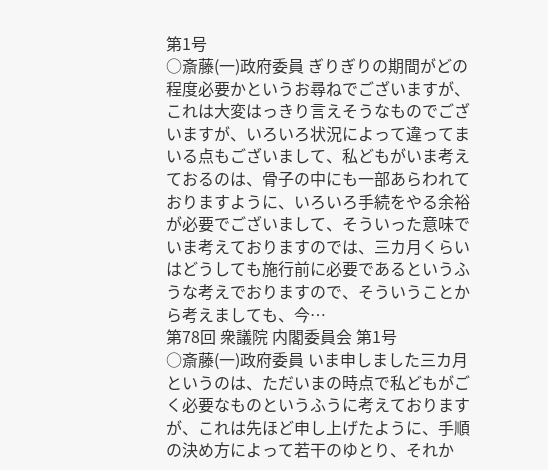第1号
○斎藤(一)政府委員 ぎりぎりの期間がどの程度必要かというお尋ねでございますが、これは大変はっきり言えそうなものでございますが、いろいろ状況によって違ってまいる点もございまして、私どもがいま考えておるのは、骨子の中にも一部あらわれておりますように、いろいろ手続をやる余裕が必要でございまして、そういった意味でいま考えておりますのでは、三カ月くらいはどうしても施行前に必要であるというふうな考えでおりますので、そういうことから考えましても、今…
第78回 衆議院 内閣委員会 第1号
○斎藤(一)政府委員 いま申しました三カ月というのは、ただいまの時点で私どもがごく必要なものというふうに考えておりますが、これは先ほど申し上げたように、手順の決め方によって若干のゆとり、それか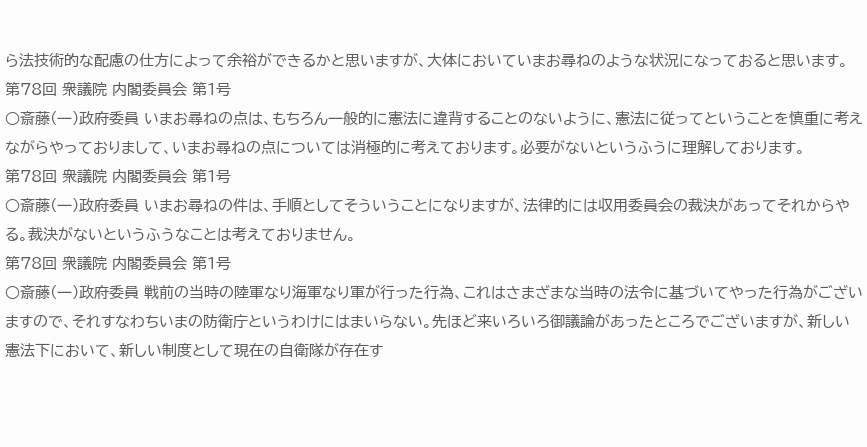ら法技術的な配慮の仕方によって余裕ができるかと思いますが、大体においていまお尋ねのような状況になっておると思います。
第78回 衆議院 内閣委員会 第1号
○斎藤(一)政府委員 いまお尋ねの点は、もちろん一般的に憲法に違背することのないように、憲法に従ってということを慎重に考えながらやっておりまして、いまお尋ねの点については消極的に考えております。必要がないというふうに理解しております。
第78回 衆議院 内閣委員会 第1号
○斎藤(一)政府委員 いまお尋ねの件は、手順としてそういうことになりますが、法律的には収用委員会の裁決があってそれからやる。裁決がないというふうなことは考えておりません。
第78回 衆議院 内閣委員会 第1号
○斎藤(一)政府委員 戦前の当時の陸軍なり海軍なり軍が行った行為、これはさまざまな当時の法令に基づいてやった行為がございますので、それすなわちいまの防衛庁というわけにはまいらない。先ほど来いろいろ御議論があったところでございますが、新しい憲法下において、新しい制度として現在の自衛隊が存在す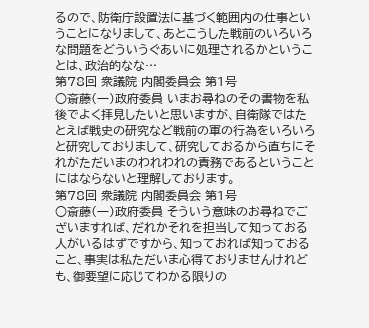るので、防衛庁設置法に基づく範囲内の仕事ということになりまして、あとこうした戦前のいろいろな問題をどういうぐあいに処理されるかということは、政治的なな…
第78回 衆議院 内閣委員会 第1号
○斎藤(一)政府委員 いまお尋ねのその書物を私後でよく拝見したいと思いますが、自衛隊ではたとえば戦史の研究など戦前の軍の行為をいろいろと研究しておりまして、研究しておるから直ちにそれがただいまのわれわれの責務であるということにはならないと理解しております。
第78回 衆議院 内閣委員会 第1号
○斎藤(一)政府委員 そういう意味のお尋ねでございますれば、だれかそれを担当して知っておる人がいるはずですから、知っておれば知っておること、事実は私ただいま心得ておりませんけれども、御要望に応じてわかる限りの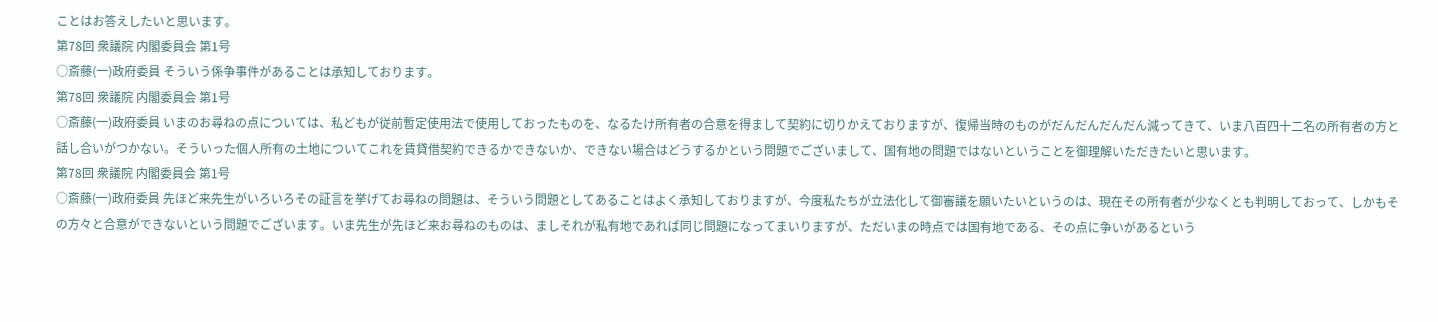ことはお答えしたいと思います。
第78回 衆議院 内閣委員会 第1号
○斎藤(一)政府委員 そういう係争事件があることは承知しております。
第78回 衆議院 内閣委員会 第1号
○斎藤(一)政府委員 いまのお尋ねの点については、私どもが従前暫定使用法で使用しておったものを、なるたけ所有者の合意を得まして契約に切りかえておりますが、復帰当時のものがだんだんだんだん減ってきて、いま八百四十二名の所有者の方と話し合いがつかない。そういった個人所有の土地についてこれを賃貸借契約できるかできないか、できない場合はどうするかという問題でございまして、国有地の問題ではないということを御理解いただきたいと思います。
第78回 衆議院 内閣委員会 第1号
○斎藤(一)政府委員 先ほど来先生がいろいろその証言を挙げてお尋ねの問題は、そういう問題としてあることはよく承知しておりますが、今度私たちが立法化して御審議を願いたいというのは、現在その所有者が少なくとも判明しておって、しかもその方々と合意ができないという問題でございます。いま先生が先ほど来お尋ねのものは、ましそれが私有地であれば同じ問題になってまいりますが、ただいまの時点では国有地である、その点に争いがあるという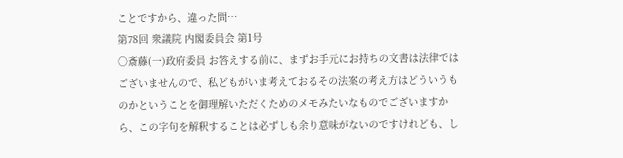ことですから、違った問…
第78回 衆議院 内閣委員会 第1号
○斎藤(一)政府委員 お答えする前に、まずお手元にお持ちの文書は法律ではございませんので、私どもがいま考えておるその法案の考え方はどういうものかということを御理解いただくためのメモみたいなものでございますから、この字句を解釈することは必ずしも余り意味がないのですけれども、し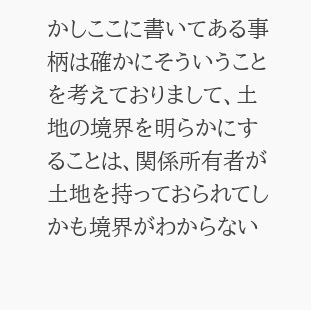かしここに書いてある事柄は確かにそういうことを考えておりまして、土地の境界を明らかにすることは、関係所有者が土地を持っておられてしかも境界がわからない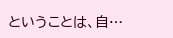ということは、自…